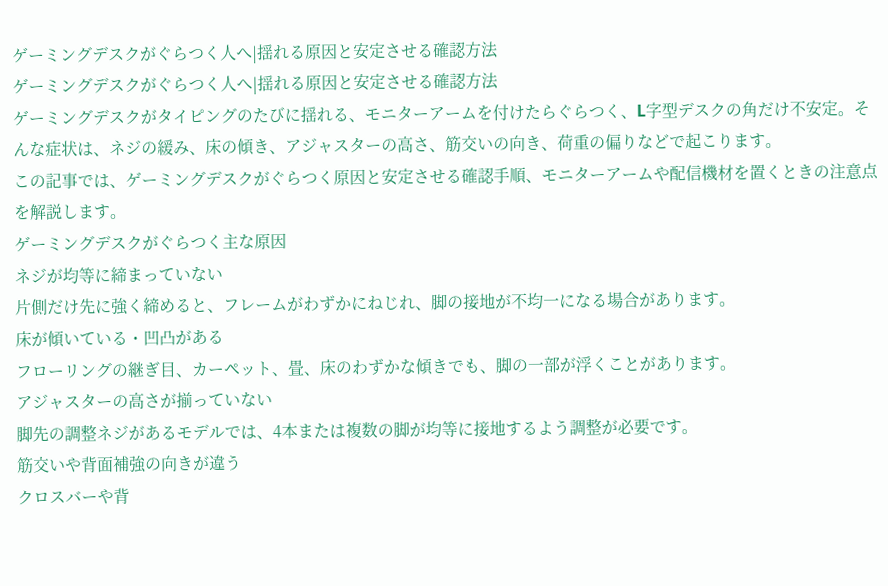ゲーミングデスクがぐらつく人へ|揺れる原因と安定させる確認方法
ゲーミングデスクがぐらつく人へ|揺れる原因と安定させる確認方法
ゲーミングデスクがタイピングのたびに揺れる、モニターアームを付けたらぐらつく、L字型デスクの角だけ不安定。そんな症状は、ネジの緩み、床の傾き、アジャスターの高さ、筋交いの向き、荷重の偏りなどで起こります。
この記事では、ゲーミングデスクがぐらつく原因と安定させる確認手順、モニターアームや配信機材を置くときの注意点を解説します。
ゲーミングデスクがぐらつく主な原因
ネジが均等に締まっていない
片側だけ先に強く締めると、フレームがわずかにねじれ、脚の接地が不均一になる場合があります。
床が傾いている・凹凸がある
フローリングの継ぎ目、カーペット、畳、床のわずかな傾きでも、脚の一部が浮くことがあります。
アジャスターの高さが揃っていない
脚先の調整ネジがあるモデルでは、4本または複数の脚が均等に接地するよう調整が必要です。
筋交いや背面補強の向きが違う
クロスバーや背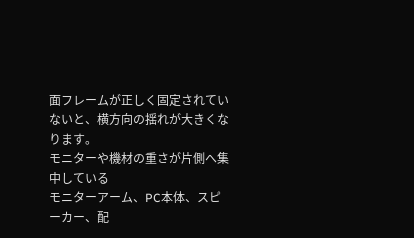面フレームが正しく固定されていないと、横方向の揺れが大きくなります。
モニターや機材の重さが片側へ集中している
モニターアーム、PC本体、スピーカー、配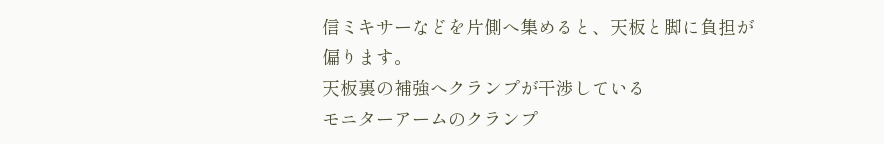信ミキサーなどを片側へ集めると、天板と脚に負担が偏ります。
天板裏の補強へクランプが干渉している
モニターアームのクランプ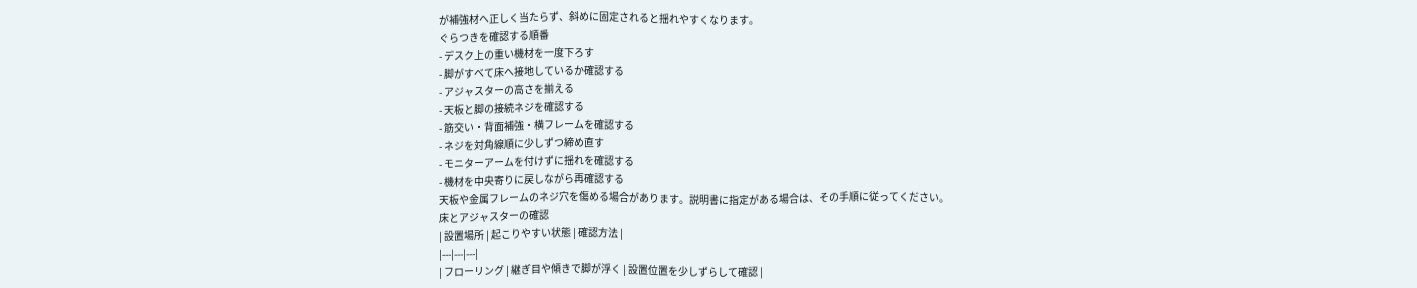が補強材へ正しく当たらず、斜めに固定されると揺れやすくなります。
ぐらつきを確認する順番
- デスク上の重い機材を一度下ろす
- 脚がすべて床へ接地しているか確認する
- アジャスターの高さを揃える
- 天板と脚の接続ネジを確認する
- 筋交い・背面補強・横フレームを確認する
- ネジを対角線順に少しずつ締め直す
- モニターアームを付けずに揺れを確認する
- 機材を中央寄りに戻しながら再確認する
天板や金属フレームのネジ穴を傷める場合があります。説明書に指定がある場合は、その手順に従ってください。
床とアジャスターの確認
| 設置場所 | 起こりやすい状態 | 確認方法 |
|---|---|---|
| フローリング | 継ぎ目や傾きで脚が浮く | 設置位置を少しずらして確認 |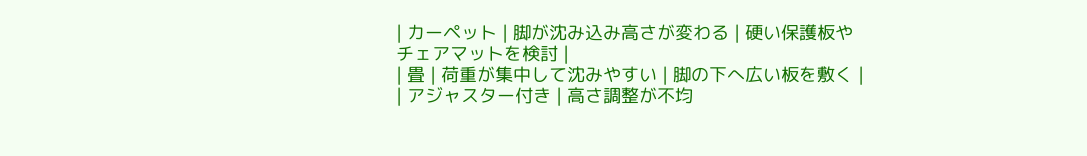| カーペット | 脚が沈み込み高さが変わる | 硬い保護板やチェアマットを検討 |
| 畳 | 荷重が集中して沈みやすい | 脚の下へ広い板を敷く |
| アジャスター付き | 高さ調整が不均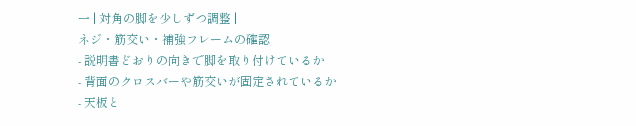一 | 対角の脚を少しずつ調整 |
ネジ・筋交い・補強フレームの確認
- 説明書どおりの向きで脚を取り付けているか
- 背面のクロスバーや筋交いが固定されているか
- 天板と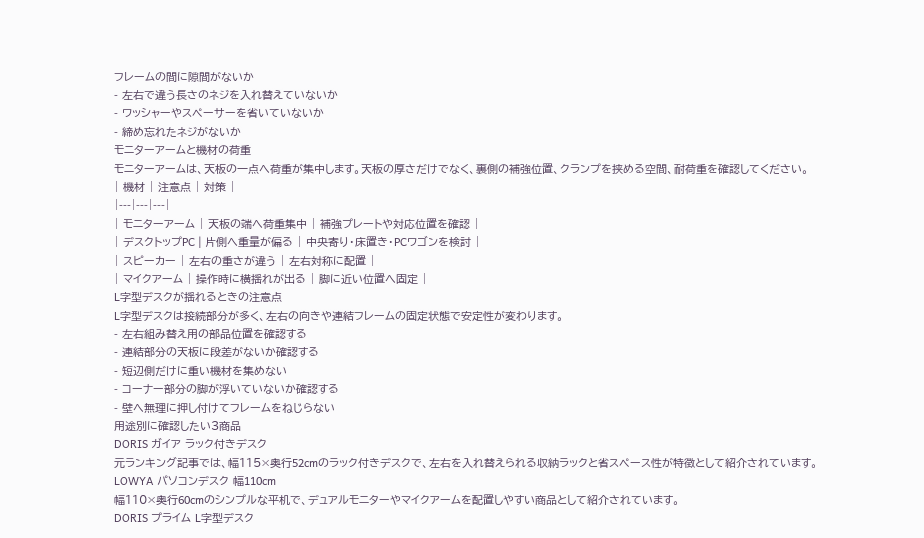フレームの間に隙間がないか
- 左右で違う長さのネジを入れ替えていないか
- ワッシャーやスペーサーを省いていないか
- 締め忘れたネジがないか
モニターアームと機材の荷重
モニターアームは、天板の一点へ荷重が集中します。天板の厚さだけでなく、裏側の補強位置、クランプを挟める空間、耐荷重を確認してください。
| 機材 | 注意点 | 対策 |
|---|---|---|
| モニターアーム | 天板の端へ荷重集中 | 補強プレートや対応位置を確認 |
| デスクトップPC | 片側へ重量が偏る | 中央寄り・床置き・PCワゴンを検討 |
| スピーカー | 左右の重さが違う | 左右対称に配置 |
| マイクアーム | 操作時に横揺れが出る | 脚に近い位置へ固定 |
L字型デスクが揺れるときの注意点
L字型デスクは接続部分が多く、左右の向きや連結フレームの固定状態で安定性が変わります。
- 左右組み替え用の部品位置を確認する
- 連結部分の天板に段差がないか確認する
- 短辺側だけに重い機材を集めない
- コーナー部分の脚が浮いていないか確認する
- 壁へ無理に押し付けてフレームをねじらない
用途別に確認したい3商品
DORIS ガイア ラック付きデスク
元ランキング記事では、幅115×奥行52cmのラック付きデスクで、左右を入れ替えられる収納ラックと省スペース性が特徴として紹介されています。
LOWYA パソコンデスク 幅110cm
幅110×奥行60cmのシンプルな平机で、デュアルモニターやマイクアームを配置しやすい商品として紹介されています。
DORIS プライム L字型デスク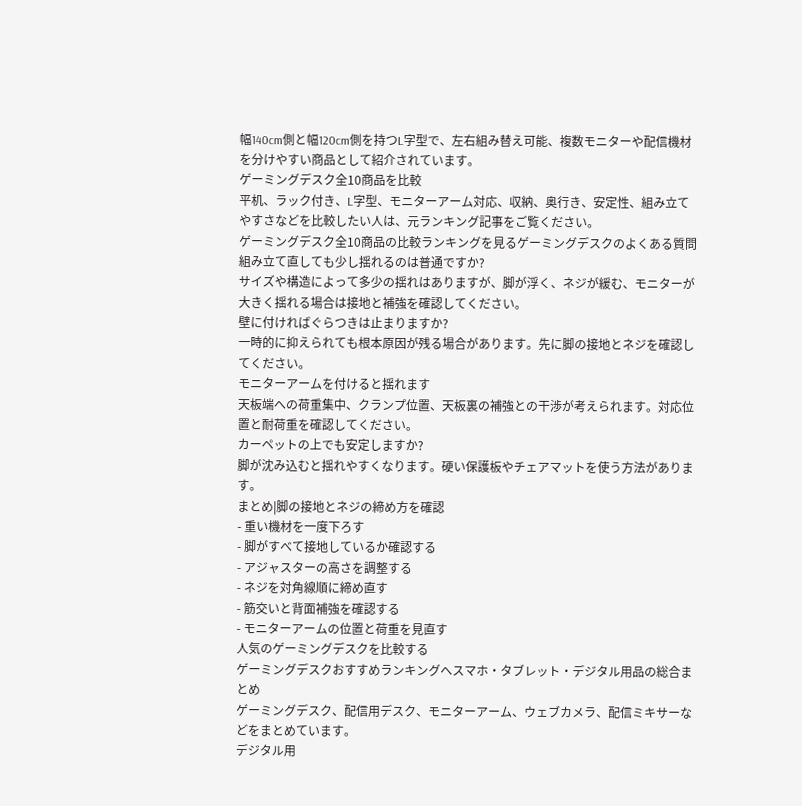幅140cm側と幅120cm側を持つL字型で、左右組み替え可能、複数モニターや配信機材を分けやすい商品として紹介されています。
ゲーミングデスク全10商品を比較
平机、ラック付き、L字型、モニターアーム対応、収納、奥行き、安定性、組み立てやすさなどを比較したい人は、元ランキング記事をご覧ください。
ゲーミングデスク全10商品の比較ランキングを見るゲーミングデスクのよくある質問
組み立て直しても少し揺れるのは普通ですか?
サイズや構造によって多少の揺れはありますが、脚が浮く、ネジが緩む、モニターが大きく揺れる場合は接地と補強を確認してください。
壁に付ければぐらつきは止まりますか?
一時的に抑えられても根本原因が残る場合があります。先に脚の接地とネジを確認してください。
モニターアームを付けると揺れます
天板端への荷重集中、クランプ位置、天板裏の補強との干渉が考えられます。対応位置と耐荷重を確認してください。
カーペットの上でも安定しますか?
脚が沈み込むと揺れやすくなります。硬い保護板やチェアマットを使う方法があります。
まとめ|脚の接地とネジの締め方を確認
- 重い機材を一度下ろす
- 脚がすべて接地しているか確認する
- アジャスターの高さを調整する
- ネジを対角線順に締め直す
- 筋交いと背面補強を確認する
- モニターアームの位置と荷重を見直す
人気のゲーミングデスクを比較する
ゲーミングデスクおすすめランキングへスマホ・タブレット・デジタル用品の総合まとめ
ゲーミングデスク、配信用デスク、モニターアーム、ウェブカメラ、配信ミキサーなどをまとめています。
デジタル用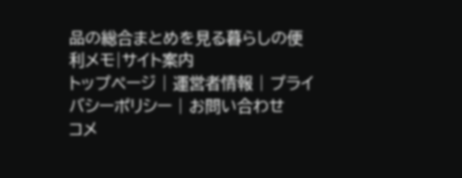品の総合まとめを見る暮らしの便利メモ|サイト案内
トップページ | 運営者情報 | プライバシーポリシー | お問い合わせ
コメ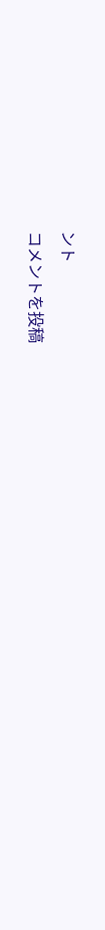ント
コメントを投稿